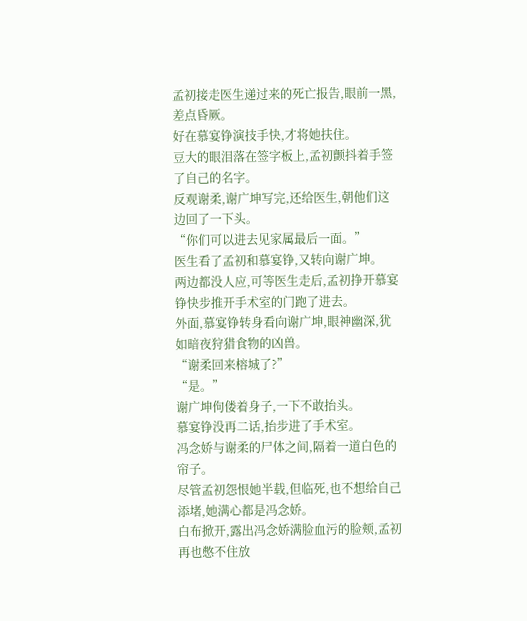孟初接走医生递过来的死亡报告,眼前一黑,差点昏厥。
好在慕宴铮演技手快,才将她扶住。
豆大的眼泪落在签字板上,孟初颤抖着手签了自己的名字。
反观谢柔,谢广坤写完,还给医生,朝他们这边回了一下头。
“你们可以进去见家属最后一面。”
医生看了孟初和慕宴铮,又转向谢广坤。
两边都没人应,可等医生走后,孟初挣开慕宴铮快步推开手术室的门跑了进去。
外面,慕宴铮转身看向谢广坤,眼神幽深,犹如暗夜狩猎食物的凶兽。
“谢柔回来榕城了?”
“是。”
谢广坤佝偻着身子,一下不敢抬头。
慕宴铮没再二话,抬步进了手术室。
冯念娇与谢柔的尸体之间,隔着一道白色的帘子。
尽管孟初怨恨她半载,但临死,也不想给自己添堵,她满心都是冯念娇。
白布掀开,露出冯念娇满脸血污的脸颊,孟初再也憋不住放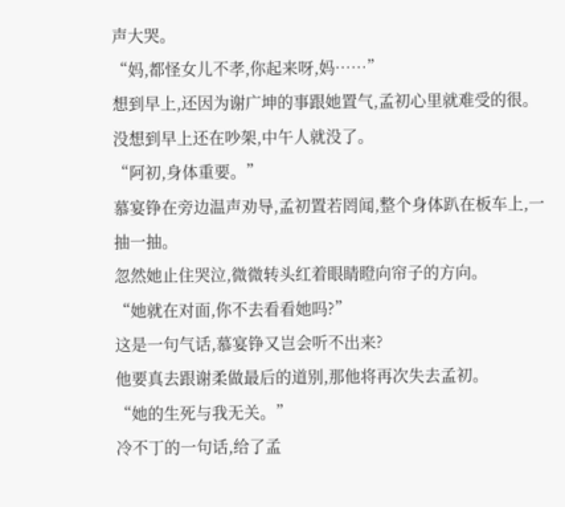声大哭。
“妈,都怪女儿不孝,你起来呀,妈……”
想到早上,还因为谢广坤的事跟她置气,孟初心里就难受的很。
没想到早上还在吵架,中午人就没了。
“阿初,身体重要。”
慕宴铮在旁边温声劝导,孟初置若罔闻,整个身体趴在板车上,一抽一抽。
忽然她止住哭泣,微微转头红着眼睛瞪向帘子的方向。
“她就在对面,你不去看看她吗?”
这是一句气话,慕宴铮又岂会听不出来?
他要真去跟谢柔做最后的道别,那他将再次失去孟初。
“她的生死与我无关。”
冷不丁的一句话,给了孟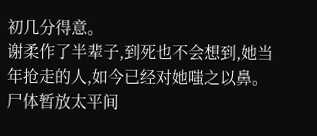初几分得意。
谢柔作了半辈子,到死也不会想到,她当年抢走的人,如今已经对她嗤之以鼻。
尸体暂放太平间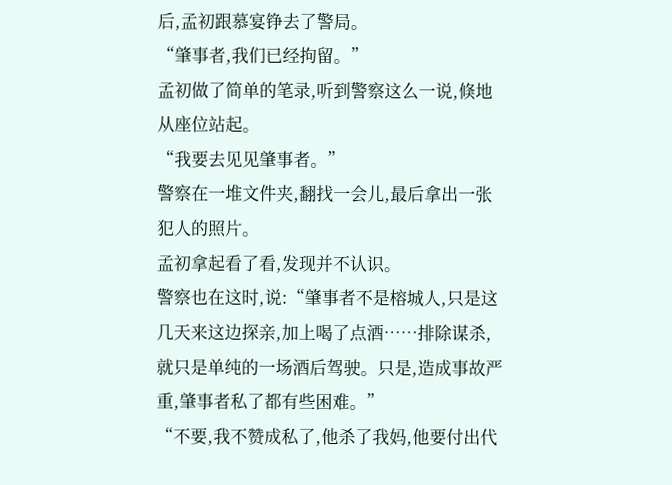后,孟初跟慕宴铮去了警局。
“肇事者,我们已经拘留。”
孟初做了简单的笔录,听到警察这么一说,倏地从座位站起。
“我要去见见肇事者。”
警察在一堆文件夹,翻找一会儿,最后拿出一张犯人的照片。
孟初拿起看了看,发现并不认识。
警察也在这时,说:“肇事者不是榕城人,只是这几天来这边探亲,加上喝了点酒……排除谋杀,就只是单纯的一场酒后驾驶。只是,造成事故严重,肇事者私了都有些困难。”
“不要,我不赞成私了,他杀了我妈,他要付出代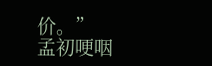价。”
孟初哽咽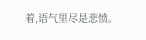着,语气里尽是悲愤。